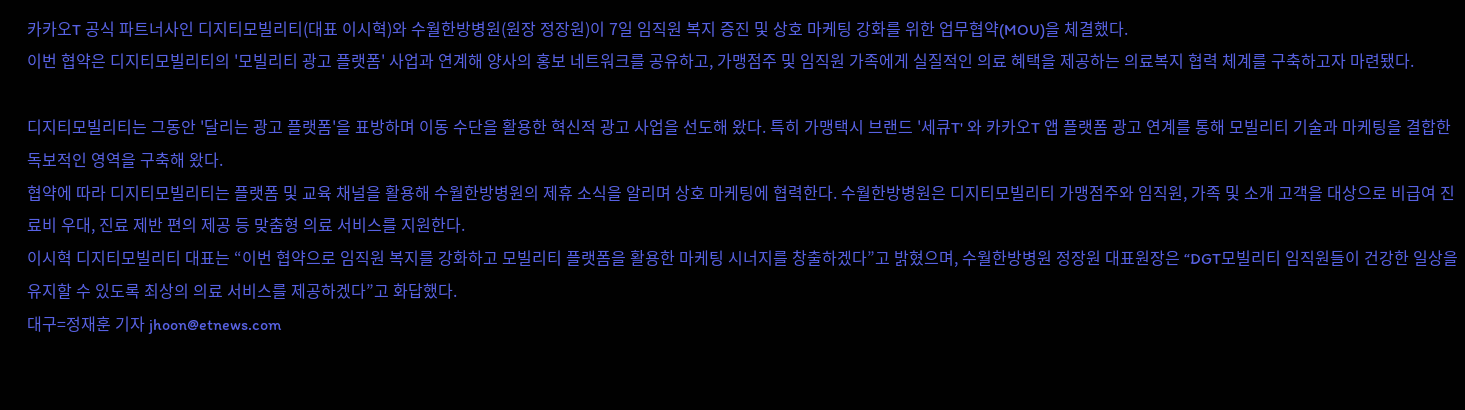카카오T 공식 파트너사인 디지티모빌리티(대표 이시혁)와 수월한방병원(원장 정장원)이 7일 임직원 복지 증진 및 상호 마케팅 강화를 위한 업무협약(MOU)을 체결했다.
이번 협약은 디지티모빌리티의 '모빌리티 광고 플랫폼' 사업과 연계해 양사의 홍보 네트워크를 공유하고, 가맹점주 및 임직원 가족에게 실질적인 의료 혜택을 제공하는 의료복지 협력 체계를 구축하고자 마련됐다.

디지티모빌리티는 그동안 '달리는 광고 플랫폼'을 표방하며 이동 수단을 활용한 혁신적 광고 사업을 선도해 왔다. 특히 가맹택시 브랜드 '세큐T' 와 카카오T 앱 플랫폼 광고 연계를 통해 모빌리티 기술과 마케팅을 결합한 독보적인 영역을 구축해 왔다.
협약에 따라 디지티모빌리티는 플랫폼 및 교육 채널을 활용해 수월한방병원의 제휴 소식을 알리며 상호 마케팅에 협력한다. 수월한방병원은 디지티모빌리티 가맹점주와 임직원, 가족 및 소개 고객을 대상으로 비급여 진료비 우대, 진료 제반 편의 제공 등 맞춤형 의료 서비스를 지원한다.
이시혁 디지티모빌리티 대표는 “이번 협약으로 임직원 복지를 강화하고 모빌리티 플랫폼을 활용한 마케팅 시너지를 창출하겠다”고 밝혔으며, 수월한방병원 정장원 대표원장은 “DGT모빌리티 임직원들이 건강한 일상을 유지할 수 있도록 최상의 의료 서비스를 제공하겠다”고 화답했다.
대구=정재훈 기자 jhoon@etnews.com